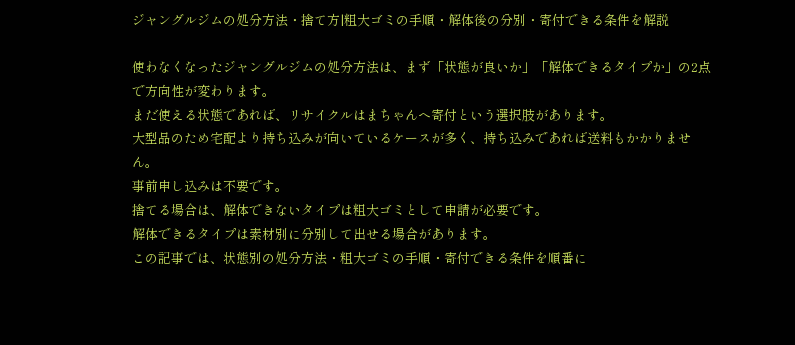ジャングルジムの処分方法・捨て方|粗大ゴミの手順・解体後の分別・寄付できる条件を解説

使わなくなったジャングルジムの処分方法は、まず「状態が良いか」「解体できるタイプか」の2点で方向性が変わります。
まだ使える状態であれば、リサイクルはまちゃんへ寄付という選択肢があります。
大型品のため宅配より持ち込みが向いているケースが多く、持ち込みであれば送料もかかりません。
事前申し込みは不要です。
捨てる場合は、解体できないタイプは粗大ゴミとして申請が必要です。
解体できるタイプは素材別に分別して出せる場合があります。
この記事では、状態別の処分方法・粗大ゴミの手順・寄付できる条件を順番に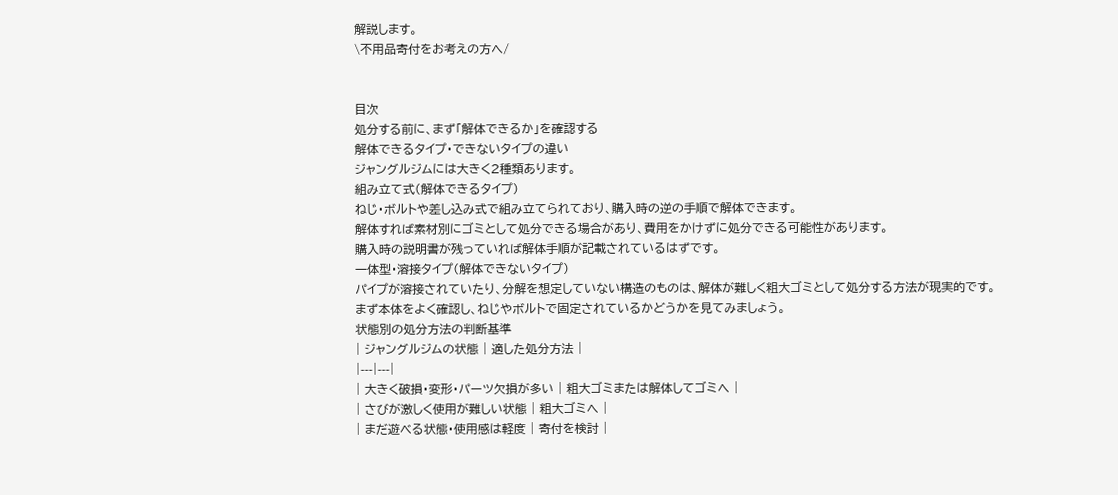解説します。
\不用品寄付をお考えの方へ/


目次
処分する前に、まず「解体できるか」を確認する
解体できるタイプ・できないタイプの違い
ジャングルジムには大きく2種類あります。
組み立て式(解体できるタイプ)
ねじ・ボルトや差し込み式で組み立てられており、購入時の逆の手順で解体できます。
解体すれば素材別にゴミとして処分できる場合があり、費用をかけずに処分できる可能性があります。
購入時の説明書が残っていれば解体手順が記載されているはずです。
一体型・溶接タイプ(解体できないタイプ)
パイプが溶接されていたり、分解を想定していない構造のものは、解体が難しく粗大ゴミとして処分する方法が現実的です。
まず本体をよく確認し、ねじやボルトで固定されているかどうかを見てみましょう。
状態別の処分方法の判断基準
| ジャングルジムの状態 | 適した処分方法 |
|---|---|
| 大きく破損・変形・パーツ欠損が多い | 粗大ゴミまたは解体してゴミへ |
| さびが激しく使用が難しい状態 | 粗大ゴミへ |
| まだ遊べる状態・使用感は軽度 | 寄付を検討 |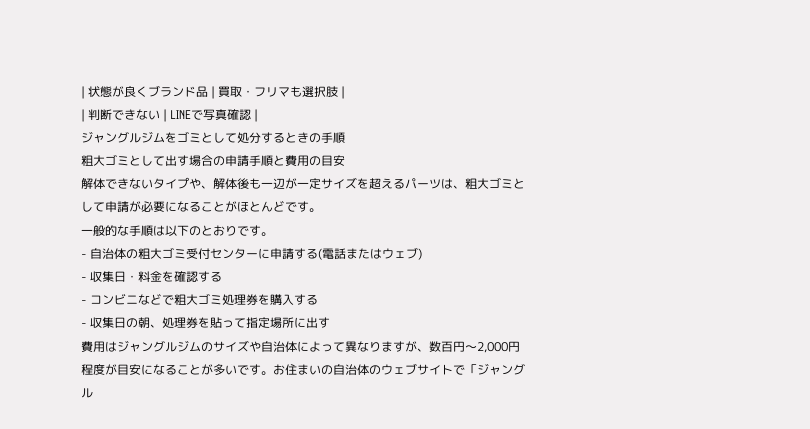| 状態が良くブランド品 | 買取・フリマも選択肢 |
| 判断できない | LINEで写真確認 |
ジャングルジムをゴミとして処分するときの手順
粗大ゴミとして出す場合の申請手順と費用の目安
解体できないタイプや、解体後も一辺が一定サイズを超えるパーツは、粗大ゴミとして申請が必要になることがほとんどです。
一般的な手順は以下のとおりです。
- 自治体の粗大ゴミ受付センターに申請する(電話またはウェブ)
- 収集日・料金を確認する
- コンビニなどで粗大ゴミ処理券を購入する
- 収集日の朝、処理券を貼って指定場所に出す
費用はジャングルジムのサイズや自治体によって異なりますが、数百円〜2,000円程度が目安になることが多いです。お住まいの自治体のウェブサイトで「ジャングル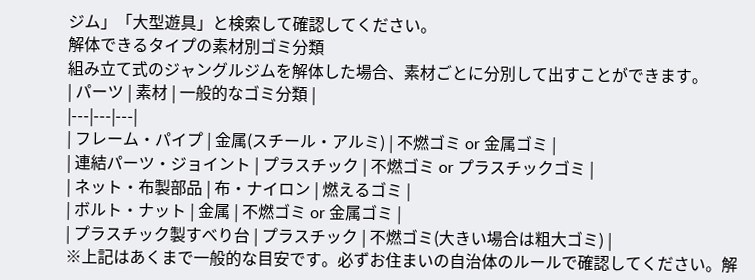ジム」「大型遊具」と検索して確認してください。
解体できるタイプの素材別ゴミ分類
組み立て式のジャングルジムを解体した場合、素材ごとに分別して出すことができます。
| パーツ | 素材 | 一般的なゴミ分類 |
|---|---|---|
| フレーム・パイプ | 金属(スチール・アルミ) | 不燃ゴミ or 金属ゴミ |
| 連結パーツ・ジョイント | プラスチック | 不燃ゴミ or プラスチックゴミ |
| ネット・布製部品 | 布・ナイロン | 燃えるゴミ |
| ボルト・ナット | 金属 | 不燃ゴミ or 金属ゴミ |
| プラスチック製すべり台 | プラスチック | 不燃ゴミ(大きい場合は粗大ゴミ) |
※上記はあくまで一般的な目安です。必ずお住まいの自治体のルールで確認してください。解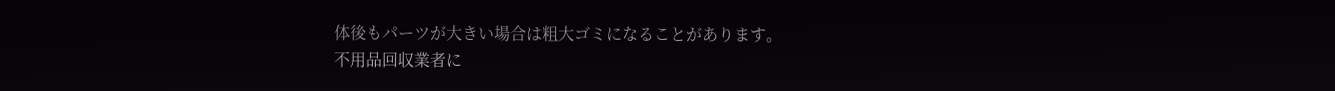体後もパーツが大きい場合は粗大ゴミになることがあります。
不用品回収業者に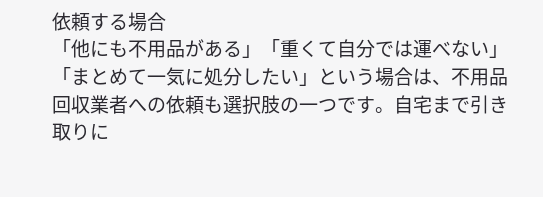依頼する場合
「他にも不用品がある」「重くて自分では運べない」「まとめて一気に処分したい」という場合は、不用品回収業者への依頼も選択肢の一つです。自宅まで引き取りに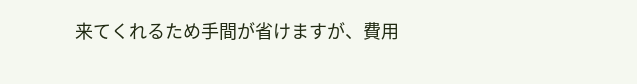来てくれるため手間が省けますが、費用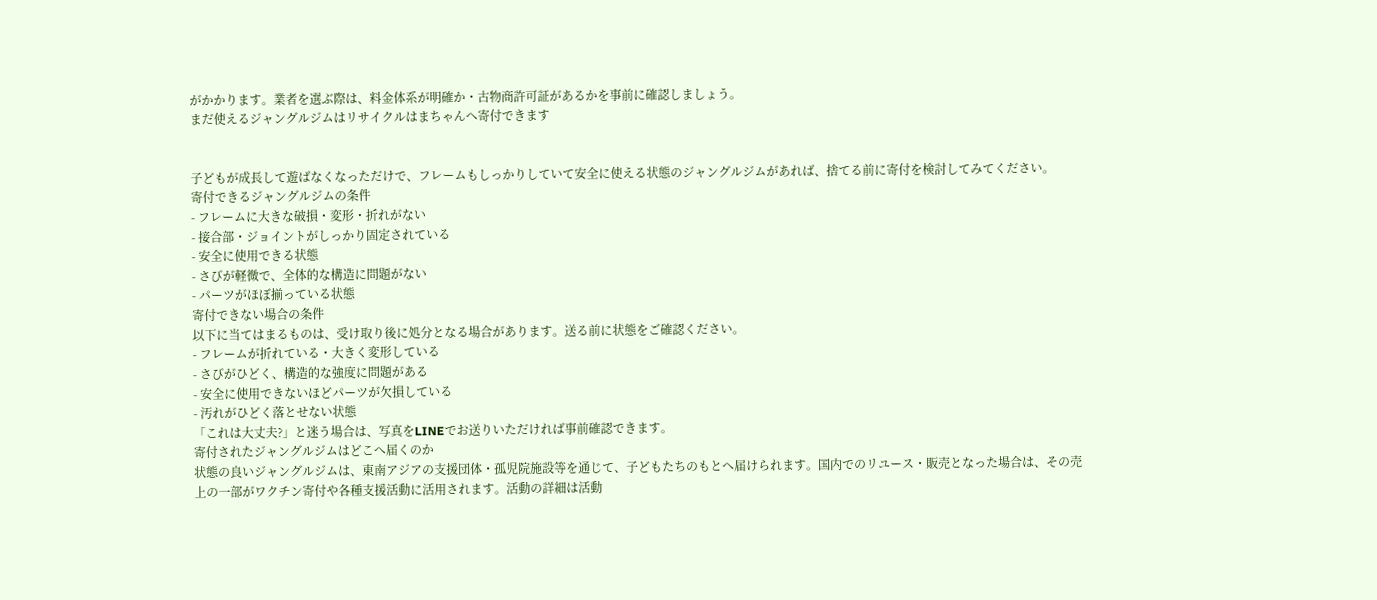がかかります。業者を選ぶ際は、料金体系が明確か・古物商許可証があるかを事前に確認しましょう。
まだ使えるジャングルジムはリサイクルはまちゃんへ寄付できます


子どもが成長して遊ばなくなっただけで、フレームもしっかりしていて安全に使える状態のジャングルジムがあれば、捨てる前に寄付を検討してみてください。
寄付できるジャングルジムの条件
- フレームに大きな破損・変形・折れがない
- 接合部・ジョイントがしっかり固定されている
- 安全に使用できる状態
- さびが軽微で、全体的な構造に問題がない
- パーツがほぼ揃っている状態
寄付できない場合の条件
以下に当てはまるものは、受け取り後に処分となる場合があります。送る前に状態をご確認ください。
- フレームが折れている・大きく変形している
- さびがひどく、構造的な強度に問題がある
- 安全に使用できないほどパーツが欠損している
- 汚れがひどく落とせない状態
「これは大丈夫?」と迷う場合は、写真をLINEでお送りいただければ事前確認できます。
寄付されたジャングルジムはどこへ届くのか
状態の良いジャングルジムは、東南アジアの支援団体・孤児院施設等を通じて、子どもたちのもとへ届けられます。国内でのリユース・販売となった場合は、その売上の一部がワクチン寄付や各種支援活動に活用されます。活動の詳細は活動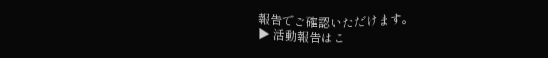報告でご確認いただけます。
▶ 活動報告はこ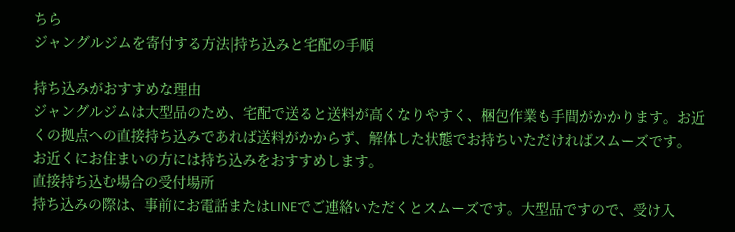ちら
ジャングルジムを寄付する方法|持ち込みと宅配の手順

持ち込みがおすすめな理由
ジャングルジムは大型品のため、宅配で送ると送料が高くなりやすく、梱包作業も手間がかかります。お近くの拠点への直接持ち込みであれば送料がかからず、解体した状態でお持ちいただければスムーズです。
お近くにお住まいの方には持ち込みをおすすめします。
直接持ち込む場合の受付場所
持ち込みの際は、事前にお電話またはLINEでご連絡いただくとスムーズです。大型品ですので、受け入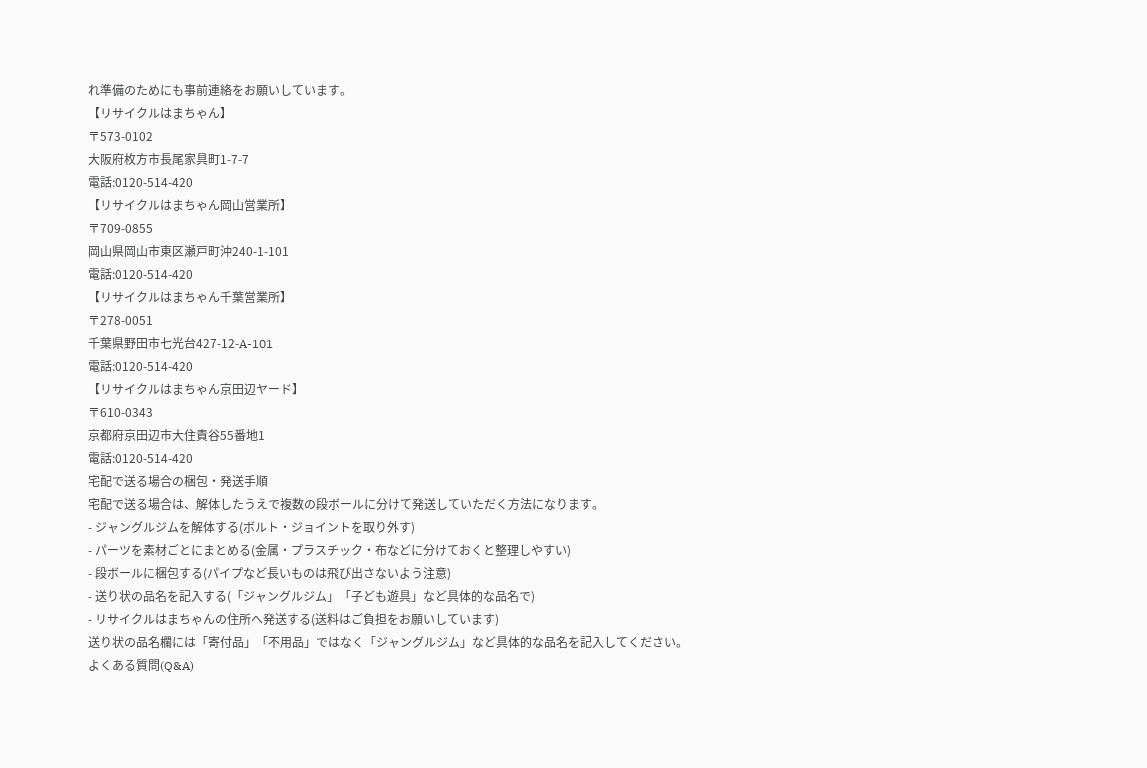れ準備のためにも事前連絡をお願いしています。
【リサイクルはまちゃん】
〒573-0102
大阪府枚方市長尾家具町1-7-7
電話:0120-514-420
【リサイクルはまちゃん岡山営業所】
〒709-0855
岡山県岡山市東区瀬戸町沖240-1-101
電話:0120-514-420
【リサイクルはまちゃん千葉営業所】
〒278-0051
千葉県野田市七光台427-12-A-101
電話:0120-514-420
【リサイクルはまちゃん京田辺ヤード】
〒610-0343
京都府京田辺市大住責谷55番地1
電話:0120-514-420
宅配で送る場合の梱包・発送手順
宅配で送る場合は、解体したうえで複数の段ボールに分けて発送していただく方法になります。
- ジャングルジムを解体する(ボルト・ジョイントを取り外す)
- パーツを素材ごとにまとめる(金属・プラスチック・布などに分けておくと整理しやすい)
- 段ボールに梱包する(パイプなど長いものは飛び出さないよう注意)
- 送り状の品名を記入する(「ジャングルジム」「子ども遊具」など具体的な品名で)
- リサイクルはまちゃんの住所へ発送する(送料はご負担をお願いしています)
送り状の品名欄には「寄付品」「不用品」ではなく「ジャングルジム」など具体的な品名を記入してください。
よくある質問(Q&A)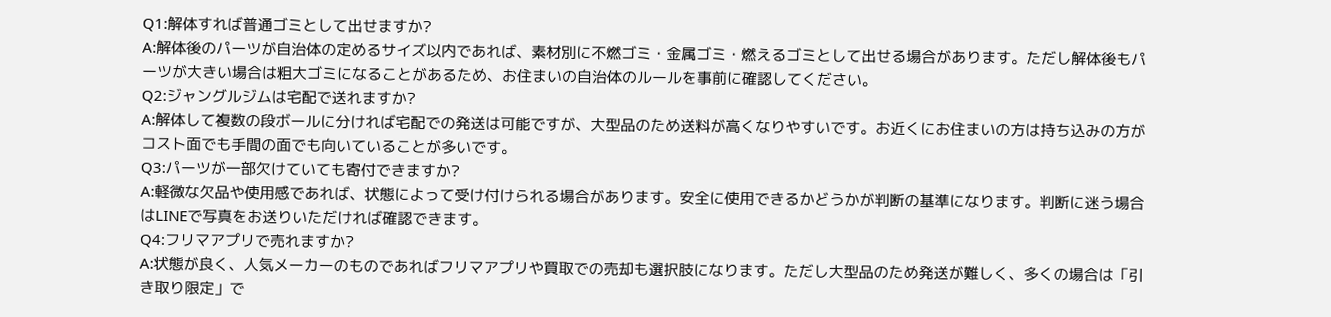Q1:解体すれば普通ゴミとして出せますか?
A:解体後のパーツが自治体の定めるサイズ以内であれば、素材別に不燃ゴミ・金属ゴミ・燃えるゴミとして出せる場合があります。ただし解体後もパーツが大きい場合は粗大ゴミになることがあるため、お住まいの自治体のルールを事前に確認してください。
Q2:ジャングルジムは宅配で送れますか?
A:解体して複数の段ボールに分ければ宅配での発送は可能ですが、大型品のため送料が高くなりやすいです。お近くにお住まいの方は持ち込みの方がコスト面でも手間の面でも向いていることが多いです。
Q3:パーツが一部欠けていても寄付できますか?
A:軽微な欠品や使用感であれば、状態によって受け付けられる場合があります。安全に使用できるかどうかが判断の基準になります。判断に迷う場合はLINEで写真をお送りいただければ確認できます。
Q4:フリマアプリで売れますか?
A:状態が良く、人気メーカーのものであればフリマアプリや買取での売却も選択肢になります。ただし大型品のため発送が難しく、多くの場合は「引き取り限定」で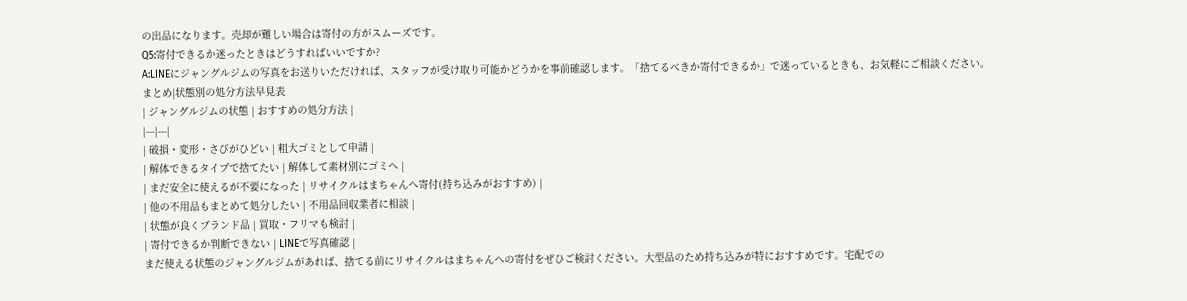の出品になります。売却が難しい場合は寄付の方がスムーズです。
Q5:寄付できるか迷ったときはどうすればいいですか?
A:LINEにジャングルジムの写真をお送りいただければ、スタッフが受け取り可能かどうかを事前確認します。「捨てるべきか寄付できるか」で迷っているときも、お気軽にご相談ください。
まとめ|状態別の処分方法早見表
| ジャングルジムの状態 | おすすめの処分方法 |
|---|---|
| 破損・変形・さびがひどい | 粗大ゴミとして申請 |
| 解体できるタイプで捨てたい | 解体して素材別にゴミへ |
| まだ安全に使えるが不要になった | リサイクルはまちゃんへ寄付(持ち込みがおすすめ) |
| 他の不用品もまとめて処分したい | 不用品回収業者に相談 |
| 状態が良くブランド品 | 買取・フリマも検討 |
| 寄付できるか判断できない | LINEで写真確認 |
まだ使える状態のジャングルジムがあれば、捨てる前にリサイクルはまちゃんへの寄付をぜひご検討ください。大型品のため持ち込みが特におすすめです。宅配での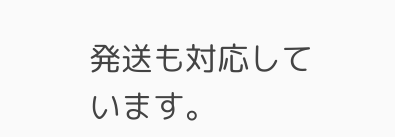発送も対応しています。